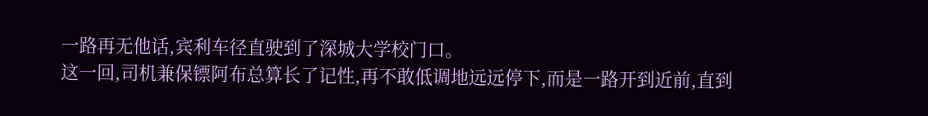一路再无他话,宾利车径直驶到了深城大学校门口。
这一回,司机兼保镖阿布总算长了记性,再不敢低调地远远停下,而是一路开到近前,直到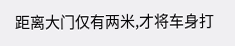距离大门仅有两米,才将车身打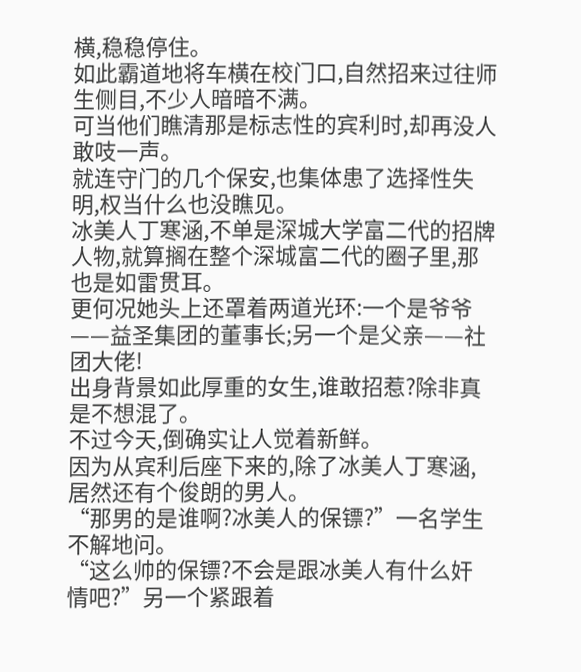横,稳稳停住。
如此霸道地将车横在校门口,自然招来过往师生侧目,不少人暗暗不满。
可当他们瞧清那是标志性的宾利时,却再没人敢吱一声。
就连守门的几个保安,也集体患了选择性失明,权当什么也没瞧见。
冰美人丁寒涵,不单是深城大学富二代的招牌人物,就算搁在整个深城富二代的圈子里,那也是如雷贯耳。
更何况她头上还罩着两道光环:一个是爷爷——益圣集团的董事长;另一个是父亲——社团大佬!
出身背景如此厚重的女生,谁敢招惹?除非真是不想混了。
不过今天,倒确实让人觉着新鲜。
因为从宾利后座下来的,除了冰美人丁寒涵,居然还有个俊朗的男人。
“那男的是谁啊?冰美人的保镖?”一名学生不解地问。
“这么帅的保镖?不会是跟冰美人有什么奸情吧?”另一个紧跟着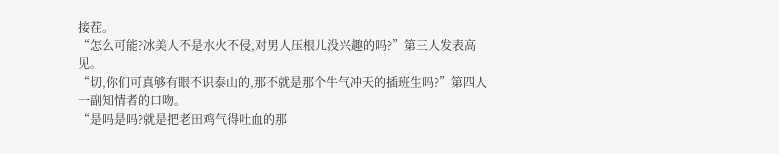接茬。
“怎么可能?冰美人不是水火不侵,对男人压根儿没兴趣的吗?”第三人发表高见。
“切,你们可真够有眼不识泰山的,那不就是那个牛气冲天的插班生吗?”第四人一副知情者的口吻。
“是吗是吗?就是把老田鸡气得吐血的那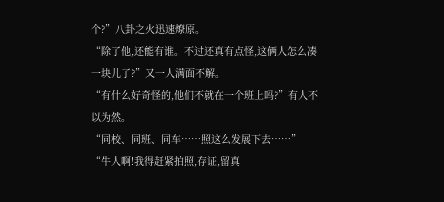个?”八卦之火迅速燎原。
“除了他,还能有谁。不过还真有点怪,这俩人怎么凑一块儿了?”又一人满面不解。
“有什么好奇怪的,他们不就在一个班上吗?”有人不以为然。
“同校、同班、同车……照这么发展下去……”
“牛人啊!我得赶紧拍照,存证,留真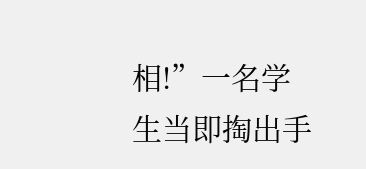相!”一名学生当即掏出手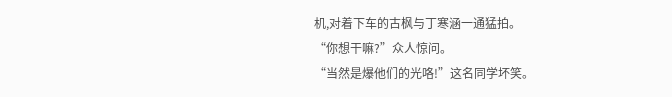机,对着下车的古枫与丁寒涵一通猛拍。
“你想干嘛?”众人惊问。
“当然是爆他们的光咯!”这名同学坏笑。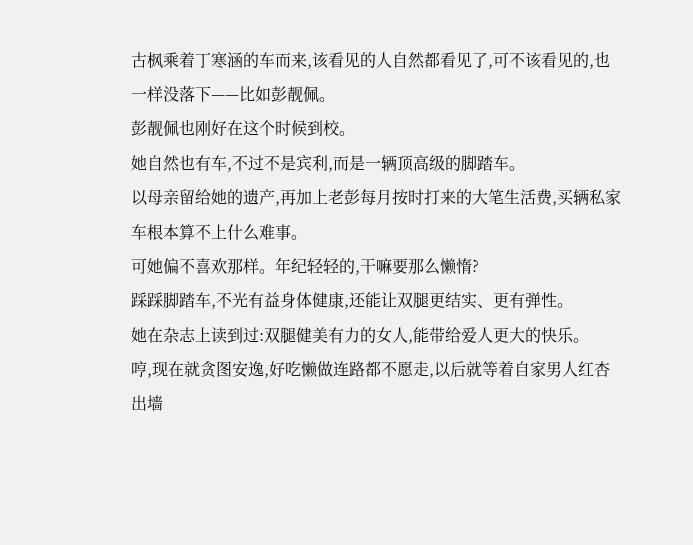古枫乘着丁寒涵的车而来,该看见的人自然都看见了,可不该看见的,也一样没落下——比如彭靓佩。
彭靓佩也刚好在这个时候到校。
她自然也有车,不过不是宾利,而是一辆顶高级的脚踏车。
以母亲留给她的遗产,再加上老彭每月按时打来的大笔生活费,买辆私家车根本算不上什么难事。
可她偏不喜欢那样。年纪轻轻的,干嘛要那么懒惰?
踩踩脚踏车,不光有益身体健康,还能让双腿更结实、更有弹性。
她在杂志上读到过:双腿健美有力的女人,能带给爱人更大的快乐。
哼,现在就贪图安逸,好吃懒做连路都不愿走,以后就等着自家男人红杏出墙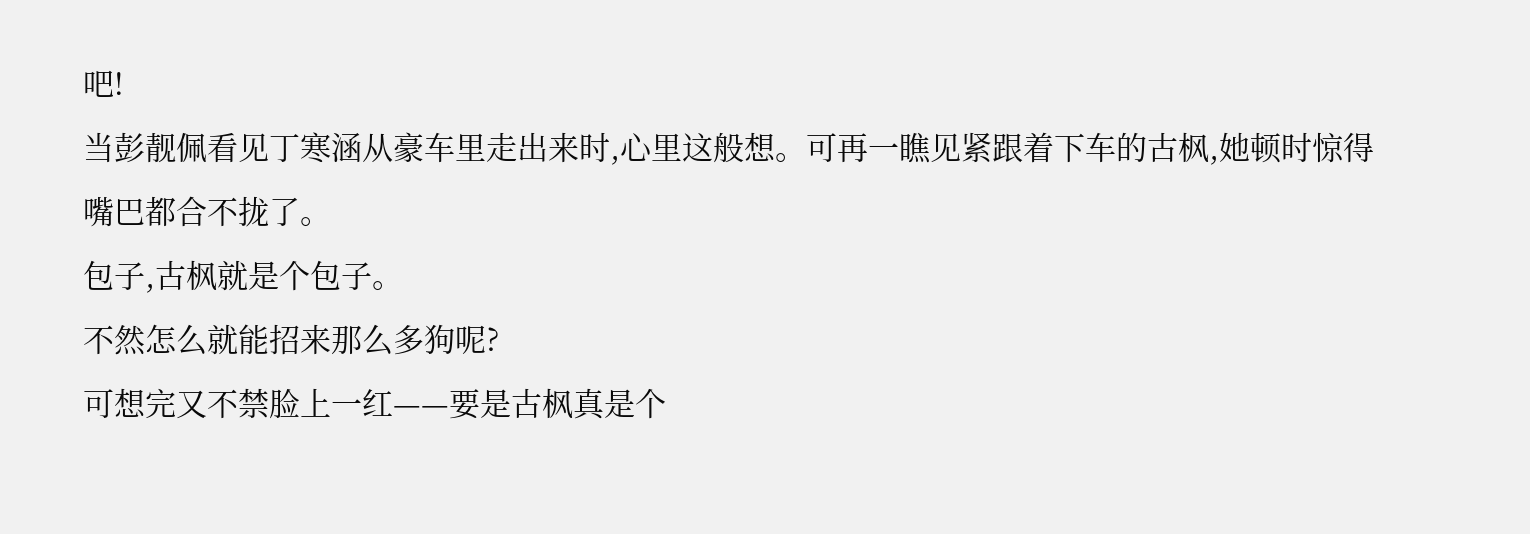吧!
当彭靓佩看见丁寒涵从豪车里走出来时,心里这般想。可再一瞧见紧跟着下车的古枫,她顿时惊得嘴巴都合不拢了。
包子,古枫就是个包子。
不然怎么就能招来那么多狗呢?
可想完又不禁脸上一红——要是古枫真是个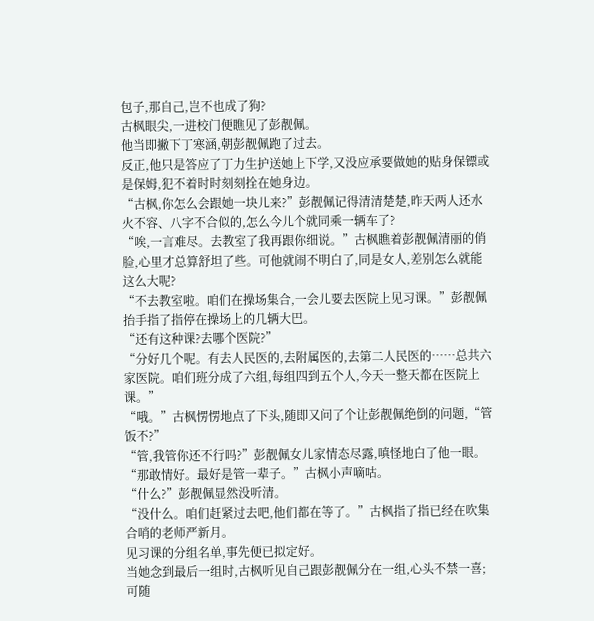包子,那自己,岂不也成了狗?
古枫眼尖,一进校门便瞧见了彭靓佩。
他当即撇下丁寒涵,朝彭靓佩跑了过去。
反正,他只是答应了丁力生护送她上下学,又没应承要做她的贴身保镖或是保姆,犯不着时时刻刻拴在她身边。
“古枫,你怎么会跟她一块儿来?”彭靓佩记得清清楚楚,昨天两人还水火不容、八字不合似的,怎么今儿个就同乘一辆车了?
“唉,一言难尽。去教室了我再跟你细说。”古枫瞧着彭靓佩清丽的俏脸,心里才总算舒坦了些。可他就闹不明白了,同是女人,差别怎么就能这么大呢?
“不去教室啦。咱们在操场集合,一会儿要去医院上见习课。”彭靓佩抬手指了指停在操场上的几辆大巴。
“还有这种课?去哪个医院?”
“分好几个呢。有去人民医的,去附属医的,去第二人民医的……总共六家医院。咱们班分成了六组,每组四到五个人,今天一整天都在医院上课。”
“哦。”古枫愣愣地点了下头,随即又问了个让彭靓佩绝倒的问题,“管饭不?”
“管,我管你还不行吗?”彭靓佩女儿家情态尽露,嗔怪地白了他一眼。
“那敢情好。最好是管一辈子。”古枫小声嘀咕。
“什么?”彭靓佩显然没听清。
“没什么。咱们赶紧过去吧,他们都在等了。”古枫指了指已经在吹集合哨的老师严新月。
见习课的分组名单,事先便已拟定好。
当她念到最后一组时,古枫听见自己跟彭靓佩分在一组,心头不禁一喜;可随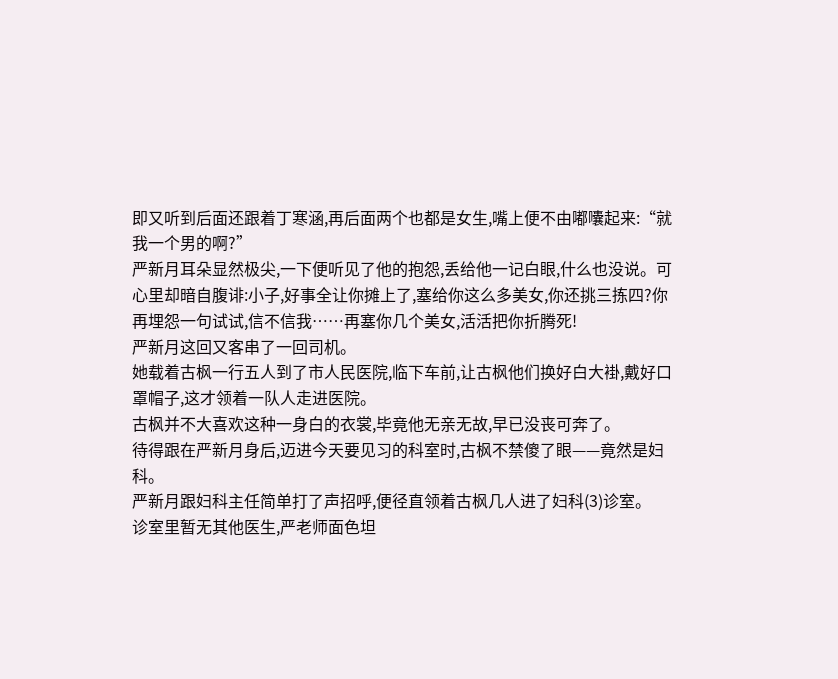即又听到后面还跟着丁寒涵,再后面两个也都是女生,嘴上便不由嘟囔起来:“就我一个男的啊?”
严新月耳朵显然极尖,一下便听见了他的抱怨,丢给他一记白眼,什么也没说。可心里却暗自腹诽:小子,好事全让你摊上了,塞给你这么多美女,你还挑三拣四?你再埋怨一句试试,信不信我……再塞你几个美女,活活把你折腾死!
严新月这回又客串了一回司机。
她载着古枫一行五人到了市人民医院,临下车前,让古枫他们换好白大褂,戴好口罩帽子,这才领着一队人走进医院。
古枫并不大喜欢这种一身白的衣裳,毕竟他无亲无故,早已没丧可奔了。
待得跟在严新月身后,迈进今天要见习的科室时,古枫不禁傻了眼——竟然是妇科。
严新月跟妇科主任简单打了声招呼,便径直领着古枫几人进了妇科(3)诊室。
诊室里暂无其他医生,严老师面色坦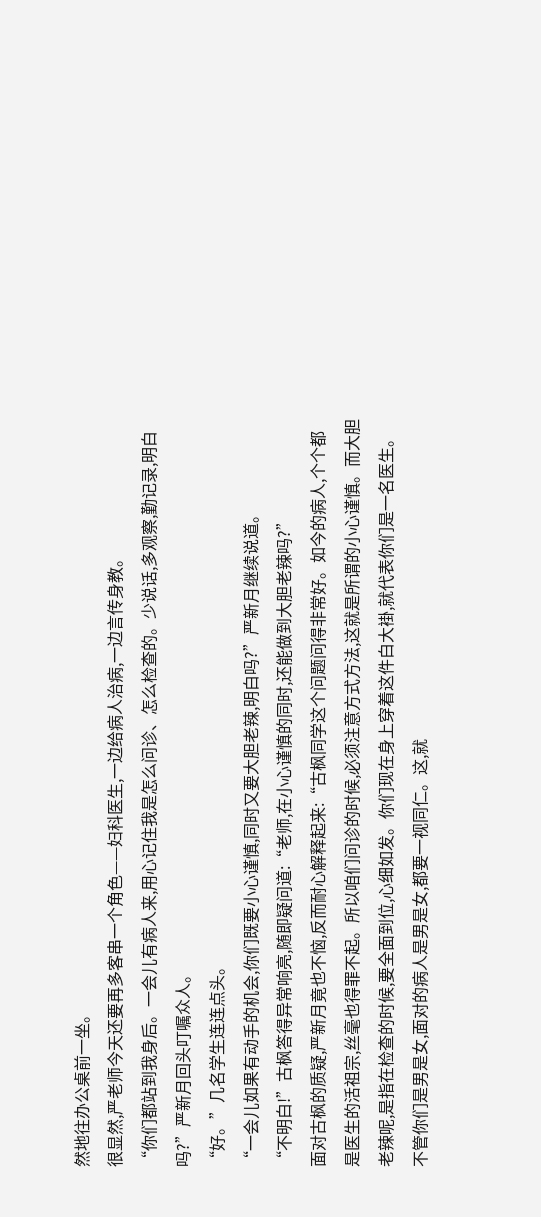然地往办公桌前一坐。
很显然,严老师今天还要再多客串一个角色——妇科医生,一边给病人治病,一边言传身教。
“你们都站到我身后。一会儿有病人来,用心记住我是怎么问诊、怎么检查的。少说话,多观察,勤记录,明白吗?”严新月回头叮嘱众人。
“好。”几名学生连连点头。
“一会儿如果有动手的机会,你们既要小心谨慎,同时又要大胆老辣,明白吗?”严新月继续说道。
“不明白!”古枫答得异常响亮,随即疑问道:“老师,在小心谨慎的同时,还能做到大胆老辣吗?”
面对古枫的质疑,严新月竟也不恼,反而耐心解释起来:“古枫同学这个问题问得非常好。如今的病人,个个都是医生的活祖宗,丝毫也得罪不起。所以咱们问诊的时候,必须注意方式方法,这就是所谓的小心谨慎。而大胆老辣呢,是指在检查的时候,要全面到位,心细如发。你们现在身上穿着这件白大褂,就代表你们是一名医生。不管你们是男是女,面对的病人是男是女,都要一视同仁。这,就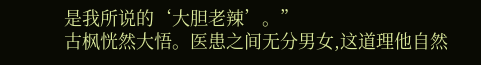是我所说的‘大胆老辣’。”
古枫恍然大悟。医患之间无分男女,这道理他自然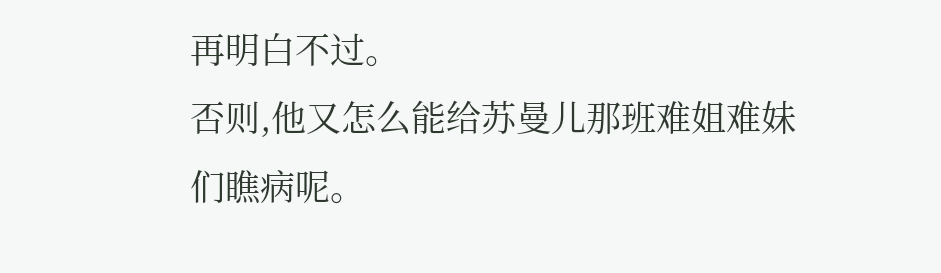再明白不过。
否则,他又怎么能给苏曼儿那班难姐难妹们瞧病呢。